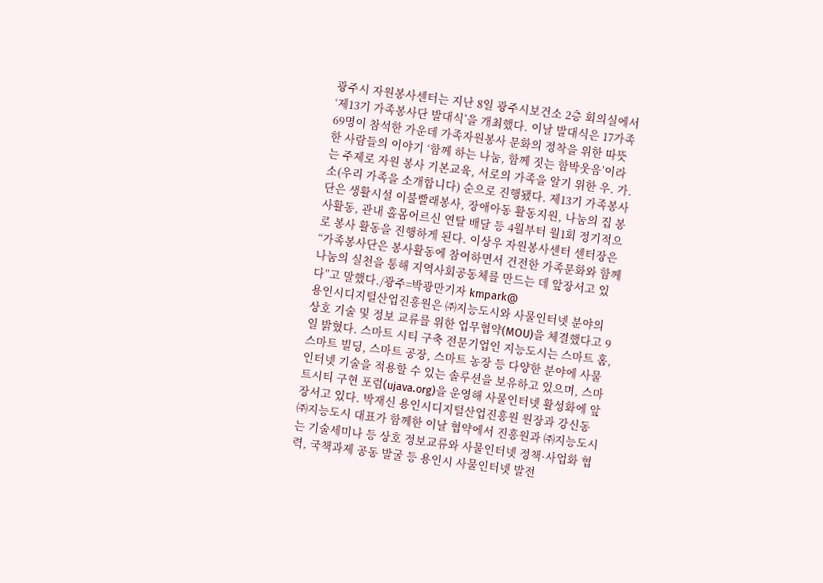광주시 자원봉사센터는 지난 8일 광주시보건소 2층 회의실에서 ‘제13기 가족봉사단 발대식’을 개최했다. 이날 발대식은 17가족 69명이 참석한 가운데 가족자원봉사 문화의 정착을 위한 따뜻한 사람들의 이야기 ‘함께 하는 나눔, 함께 짓는 함박웃음’이라는 주제로 자원 봉사 기본교육, 서로의 가족을 알기 위한 우. 가. 소(우리 가족을 소개합니다) 순으로 진행됐다. 제13기 가족봉사단은 생활시설 이불빨래봉사, 장애아동 활동지원, 나눔의 집 봉사활동, 관내 홀몸어르신 연탈 배달 등 4월부터 월1회 정기적으로 봉사 활동을 진행하게 된다. 이상우 자원봉사센터 센터장은 “가족봉사단은 봉사활동에 참여하면서 건전한 가족문화와 함께 나눔의 실천을 통해 지역사회공동체를 만드는 데 앞장서고 있다”고 말했다./광주=박광만기자 kmpark@
용인시디지털산업진흥원은 ㈜지능도시와 사물인터넷 분야의 상호 기술 및 정보 교류를 위한 업무협약(MOU)을 체결했다고 9일 밝혔다. 스마트 시티 구축 전문기업인 지능도시는 스마트 홈, 스마트 빌딩, 스마트 공장, 스마트 농장 등 다양한 분야에 사물인터넷 기술을 적용할 수 있는 솔루션을 보유하고 있으며, 스마트시티 구현 포럼(ujava.org)을 운영해 사물인터넷 활성화에 앞장서고 있다. 박재신 용인시디지털산업진흥원 원장과 강신동 ㈜지능도시 대표가 함께한 이날 협약에서 진흥원과 ㈜지능도시는 기술세미나 등 상호 정보교류와 사물인터넷 정책·사업화 협력, 국책과제 공동 발굴 등 용인시 사물인터넷 발전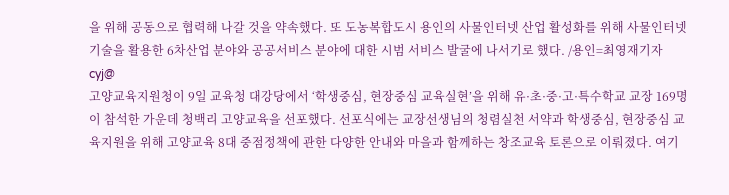을 위해 공동으로 협력해 나갈 것을 약속했다. 또 도농복합도시 용인의 사물인터넷 산업 활성화를 위해 사물인터넷 기술을 활용한 6차산업 분야와 공공서비스 분야에 대한 시범 서비스 발굴에 나서기로 했다. /용인=최영재기자 cyj@
고양교육지원청이 9일 교육청 대강당에서 ‘학생중심, 현장중심 교육실현’을 위해 유·초·중·고·특수학교 교장 169명이 참석한 가운데 청백리 고양교육을 선포했다. 선포식에는 교장선생님의 청렴실천 서약과 학생중심, 현장중심 교육지원을 위해 고양교육 8대 중점정책에 관한 다양한 안내와 마을과 함께하는 창조교육 토론으로 이뤄졌다. 여기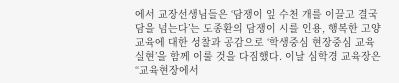에서 교장선생님들은 ‘담쟁이 잎 수천 개를 이끌고 결국 담을 넘는다’는 도종환의 담쟁이 시를 인용, 행복한 고양교육에 대한 성찰과 공감으로 ‘학생중심 현장중심 교육실현’을 함께 이룰 것을 다짐했다. 이날 심학경 교육장은 “교육현장에서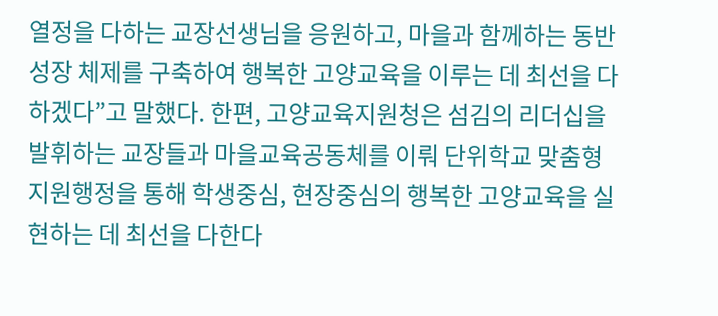열정을 다하는 교장선생님을 응원하고, 마을과 함께하는 동반성장 체제를 구축하여 행복한 고양교육을 이루는 데 최선을 다하겠다”고 말했다. 한편, 고양교육지원청은 섬김의 리더십을 발휘하는 교장들과 마을교육공동체를 이뤄 단위학교 맞춤형 지원행정을 통해 학생중심, 현장중심의 행복한 고양교육을 실현하는 데 최선을 다한다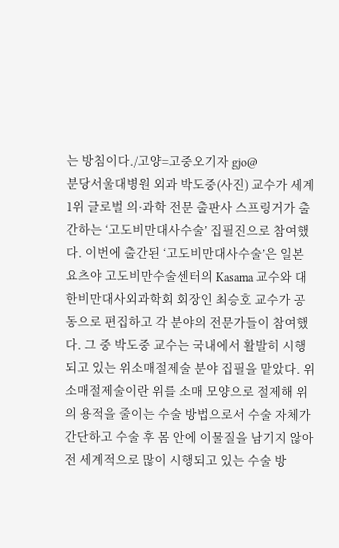는 방침이다./고양=고중오기자 gjo@
분당서울대병원 외과 박도중(사진) 교수가 세계 1위 글로벌 의·과학 전문 출판사 스프링거가 출간하는 ‘고도비만대사수술’ 집필진으로 참여했다. 이번에 출간된 ‘고도비만대사수술’은 일본 요츠야 고도비만수술센터의 Kasama 교수와 대한비만대사외과학회 회장인 최승호 교수가 공동으로 편집하고 각 분야의 전문가들이 참여했다. 그 중 박도중 교수는 국내에서 활발히 시행되고 있는 위소매절제술 분야 집필을 맡았다. 위소매절제술이란 위를 소매 모양으로 절제해 위의 용적을 줄이는 수술 방법으로서 수술 자체가 간단하고 수술 후 몸 안에 이물질을 남기지 않아 전 세계적으로 많이 시행되고 있는 수술 방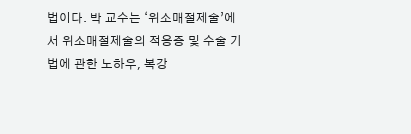법이다. 박 교수는 ‘위소매절제술’에서 위소매절제술의 적응증 및 수술 기법에 관한 노하우, 복강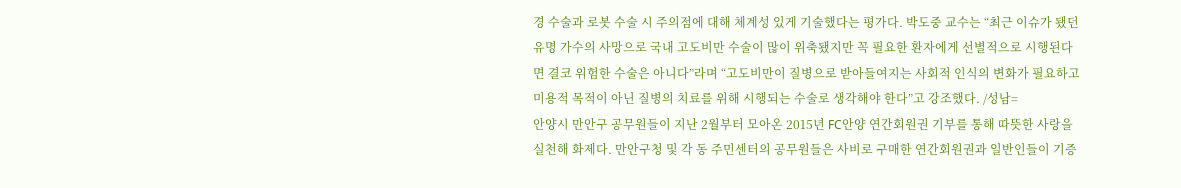경 수술과 로봇 수술 시 주의점에 대해 체계성 있게 기술했다는 평가다. 박도중 교수는 “최근 이슈가 됐던 유명 가수의 사망으로 국내 고도비만 수술이 많이 위축됐지만 꼭 필요한 환자에게 선별적으로 시행된다면 결코 위험한 수술은 아니다”라며 “고도비만이 질병으로 받아들여지는 사회적 인식의 변화가 필요하고 미용적 목적이 아닌 질병의 치료를 위해 시행되는 수술로 생각해야 한다”고 강조했다. /성남=
안양시 만안구 공무원들이 지난 2월부터 모아온 2015년 FC안양 연간회원권 기부를 통해 따뜻한 사랑을 실천해 화제다. 만안구청 및 각 동 주민센터의 공무원들은 사비로 구매한 연간회원권과 일반인들이 기증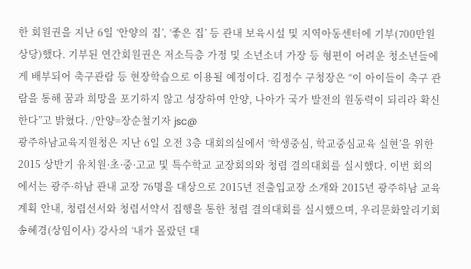한 회원권을 지난 6일 ‘안양의 집’, ‘좋은 집’ 등 관내 보육시설 및 지역아동센터에 기부(700만원 상당)했다. 기부된 연간회원권은 저소득층 가정 및 소년소녀 가장 등 형편이 어려운 청소년들에게 배부되어 축구관람 등 현장학습으로 이용될 예정이다. 김정수 구청장은 “이 아이들이 축구 관람을 통해 꿈과 희망을 포기하지 않고 성장하여 안양, 나아가 국가 발전의 원동력이 되리라 확신한다”고 밝혔다. /안양=장순철기자 jsc@
광주하남교육지원청은 지난 6일 오전 3층 대회의실에서 ‘학생중심, 학교중심교육 실현’을 위한 2015 상반기 유치원·초·중·고교 및 특수학교 교장회의와 청렴 결의대회를 실시했다. 이번 회의에서는 광주·하남 관내 교장 76명을 대상으로 2015년 전출입교장 소개와 2015년 광주하남 교육계획 안내, 청렴선서와 청렴서약서 집행을 통한 청렴 결의대회를 실시했으며, 우리문화알리기회 송혜경(상임이사) 강사의 ‘내가 몰랐던 대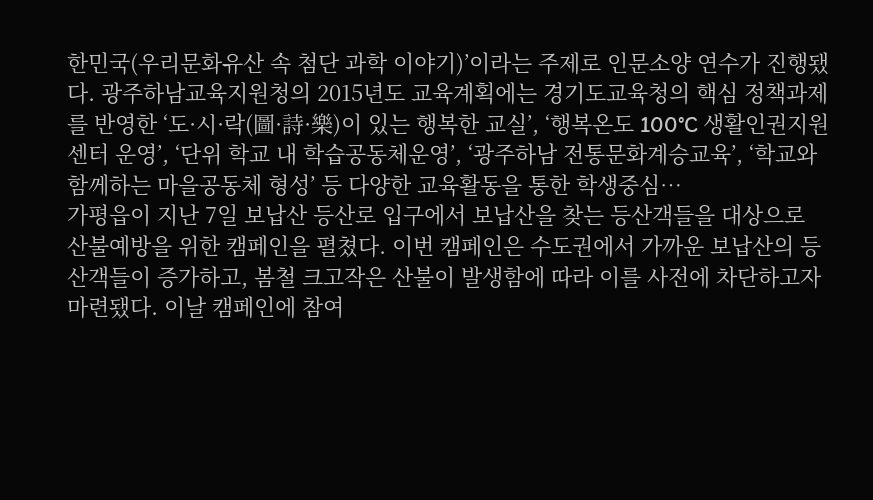한민국(우리문화유산 속 첨단 과학 이야기)’이라는 주제로 인문소양 연수가 진행됐다. 광주하남교육지원청의 2015년도 교육계획에는 경기도교육청의 핵심 정책과제를 반영한 ‘도·시·락(圖·詩·樂)이 있는 행복한 교실’, ‘행복온도 100°C 생활인권지원센터 운영’, ‘단위 학교 내 학습공동체운영’, ‘광주하남 전통문화계승교육’, ‘학교와 함께하는 마을공동체 형성’ 등 다양한 교육활동을 통한 학생중심…
가평읍이 지난 7일 보납산 등산로 입구에서 보납산을 찾는 등산객들을 대상으로 산불예방을 위한 캠페인을 펼쳤다. 이번 캠페인은 수도권에서 가까운 보납산의 등산객들이 증가하고, 봄철 크고작은 산불이 발생함에 따라 이를 사전에 차단하고자 마련됐다. 이날 캠페인에 참여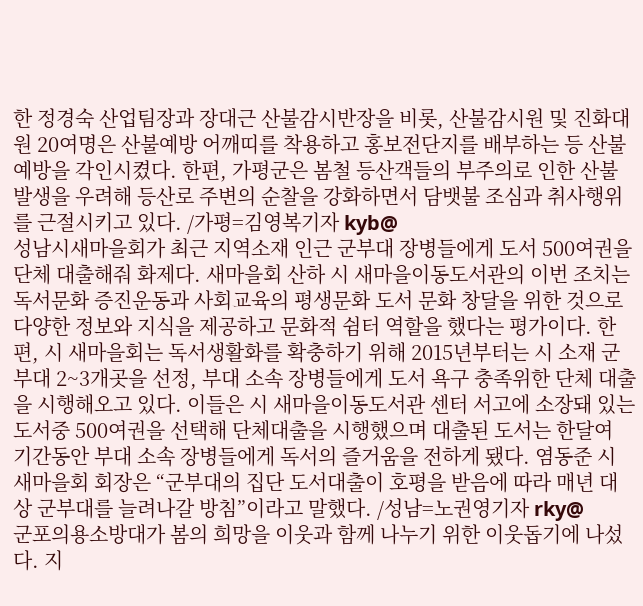한 정경숙 산업팀장과 장대근 산불감시반장을 비롯, 산불감시원 및 진화대원 20여명은 산불예방 어깨띠를 착용하고 홍보전단지를 배부하는 등 산불예방을 각인시켰다. 한편, 가평군은 봄철 등산객들의 부주의로 인한 산불발생을 우려해 등산로 주변의 순찰을 강화하면서 담뱃불 조심과 취사행위를 근절시키고 있다. /가평=김영복기자 kyb@
성남시새마을회가 최근 지역소재 인근 군부대 장병들에게 도서 500여권을 단체 대출해줘 화제다. 새마을회 산하 시 새마을이동도서관의 이번 조치는 독서문화 증진운동과 사회교육의 평생문화 도서 문화 창달을 위한 것으로 다양한 정보와 지식을 제공하고 문화적 쉼터 역할을 했다는 평가이다. 한편, 시 새마을회는 독서생활화를 확충하기 위해 2015년부터는 시 소재 군부대 2~3개곳을 선정, 부대 소속 장병들에게 도서 욕구 충족위한 단체 대출을 시행해오고 있다. 이들은 시 새마을이동도서관 센터 서고에 소장돼 있는 도서중 500여권을 선택해 단체대출을 시행했으며 대출된 도서는 한달여 기간동안 부대 소속 장병들에게 독서의 즐거움을 전하게 됐다. 염동준 시 새마을회 회장은 “군부대의 집단 도서대출이 호평을 받음에 따라 매년 대상 군부대를 늘려나갈 방침”이라고 말했다. /성남=노권영기자 rky@
군포의용소방대가 봄의 희망을 이웃과 함께 나누기 위한 이웃돕기에 나섰다. 지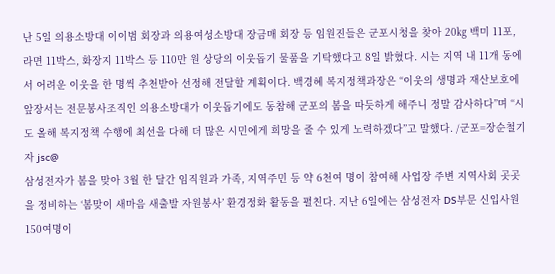난 5일 의용소방대 이이범 회장과 의용여성소방대 장금매 회장 등 임원진들은 군포시청을 찾아 20㎏ 백미 11포, 라면 11박스, 화장지 11박스 등 110만 원 상당의 이웃돕기 물품을 기탁했다고 8일 밝혔다. 시는 지역 내 11개 동에서 어려운 이웃을 한 명씩 추천받아 선정해 전달할 계획이다. 백경혜 복지정책과장은 “이웃의 생명과 재산보호에 앞장서는 전문봉사조직인 의용소방대가 이웃돕기에도 동참해 군포의 봄을 따듯하게 해주니 정말 감사하다”며 “시도 올해 복지정책 수행에 최선을 다해 더 많은 시민에게 희망을 줄 수 있게 노력하겠다”고 말했다. /군포=장순철기자 jsc@
삼성전자가 봄을 맞아 3월 한 달간 임직원과 가족, 지역주민 등 약 6천여 명이 참여해 사업장 주변 지역사회 곳곳을 정비하는 ‘봄맞이 새마음 새출발 자원봉사’ 환경정화 활동을 펼친다. 지난 6일에는 삼성전자 DS부문 신입사원 150여명이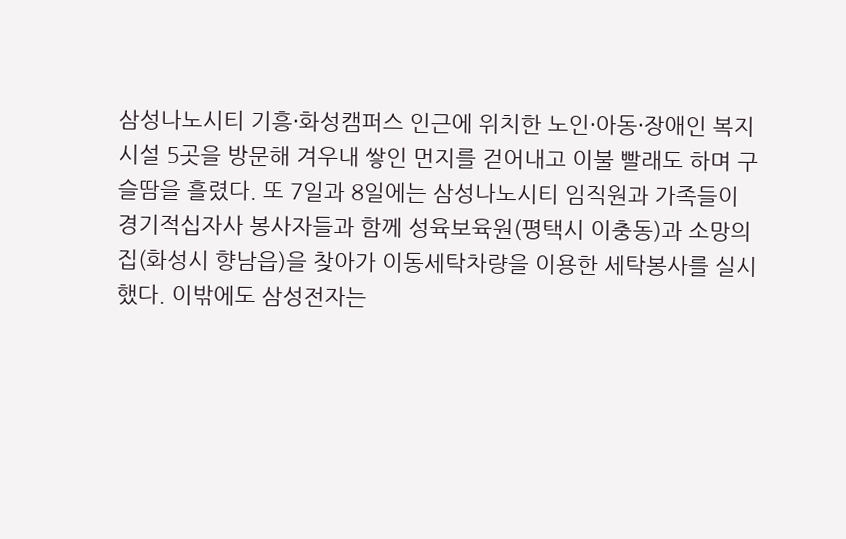삼성나노시티 기흥·화성캠퍼스 인근에 위치한 노인·아동·장애인 복지시설 5곳을 방문해 겨우내 쌓인 먼지를 걷어내고 이불 빨래도 하며 구슬땀을 흘렸다. 또 7일과 8일에는 삼성나노시티 임직원과 가족들이 경기적십자사 봉사자들과 함께 성육보육원(평택시 이충동)과 소망의집(화성시 향남읍)을 찾아가 이동세탁차량을 이용한 세탁봉사를 실시했다. 이밖에도 삼성전자는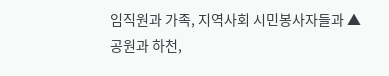임직원과 가족, 지역사회 시민봉사자들과 ▲공원과 하천,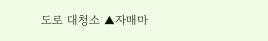도로 대청소 ▲자매마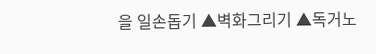을 일손돕기 ▲벽화그리기 ▲독거노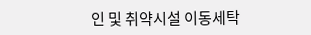인 및 취약시설 이동세탁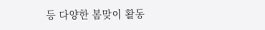등 다양한 봄맞이 활동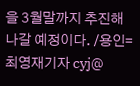을 3월말까지 추진해 나갈 예정이다. /용인=최영재기자 cyj@